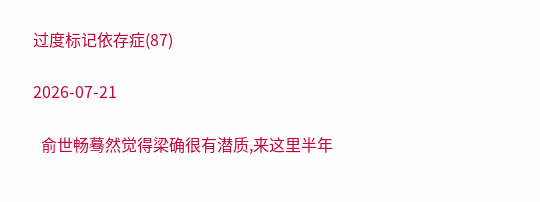过度标记依存症(87)

2026-07-21

  俞世畅蓦然觉得梁确很有潜质,来这里半年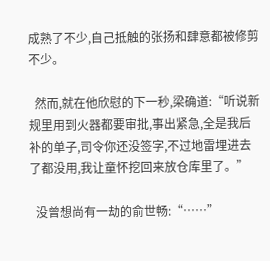成熟了不少,自己抵触的张扬和肆意都被修剪不少。

  然而,就在他欣慰的下一秒,梁确道:“听说新规里用到火器都要审批,事出紧急,全是我后补的单子,司令你还没签字,不过地雷埋进去了都没用,我让童怀挖回来放仓库里了。”

  没曾想尚有一劫的俞世畅:“……”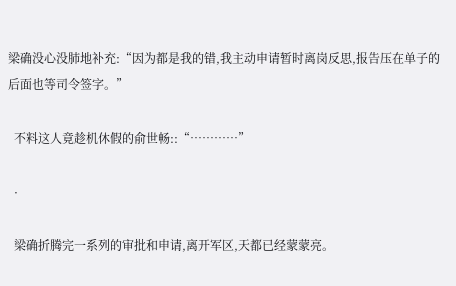梁确没心没肺地补充:“因为都是我的错,我主动申请暂时离岗反思,报告压在单子的后面也等司令签字。”

  不料这人竟趁机休假的俞世畅::“…………”

  ·

  梁确折腾完一系列的审批和申请,离开军区,天都已经蒙蒙亮。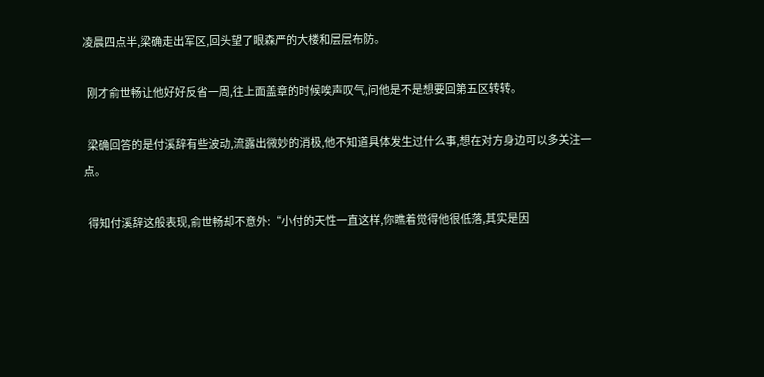凌晨四点半,梁确走出军区,回头望了眼森严的大楼和层层布防。

  刚才俞世畅让他好好反省一周,往上面盖章的时候唉声叹气,问他是不是想要回第五区转转。

  梁确回答的是付溪辞有些波动,流露出微妙的消极,他不知道具体发生过什么事,想在对方身边可以多关注一点。

  得知付溪辞这般表现,俞世畅却不意外:“小付的天性一直这样,你瞧着觉得他很低落,其实是因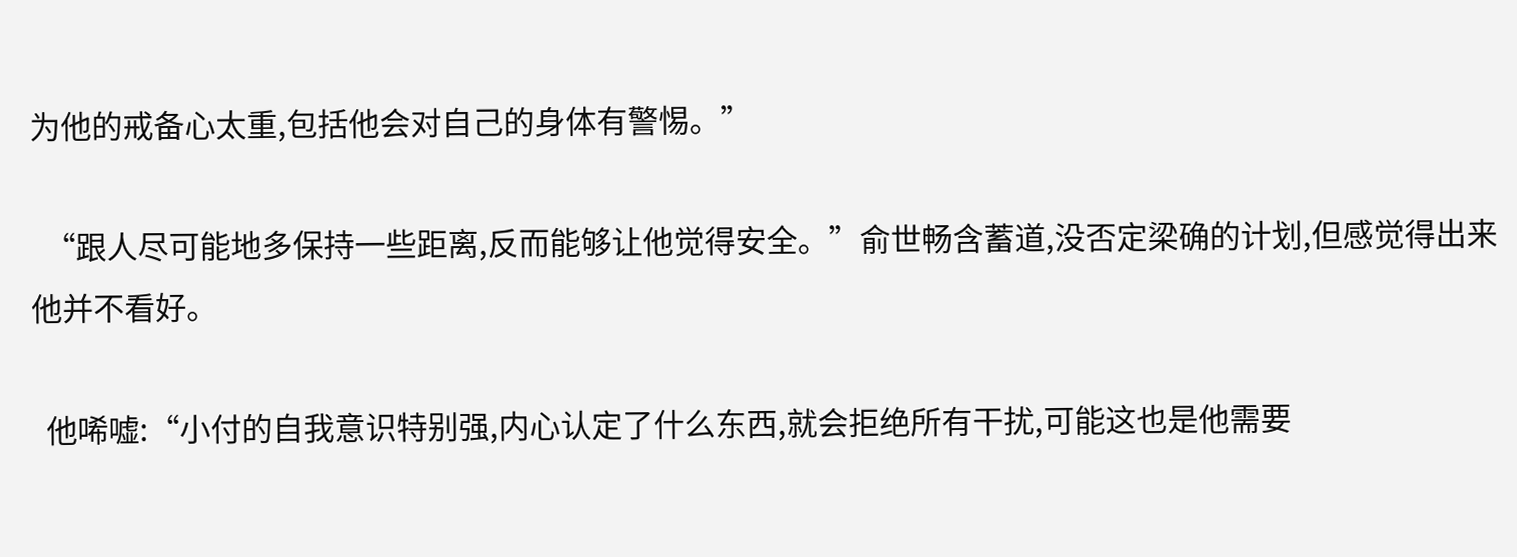为他的戒备心太重,包括他会对自己的身体有警惕。”

  “跟人尽可能地多保持一些距离,反而能够让他觉得安全。”俞世畅含蓄道,没否定梁确的计划,但感觉得出来他并不看好。

  他唏嘘:“小付的自我意识特别强,内心认定了什么东西,就会拒绝所有干扰,可能这也是他需要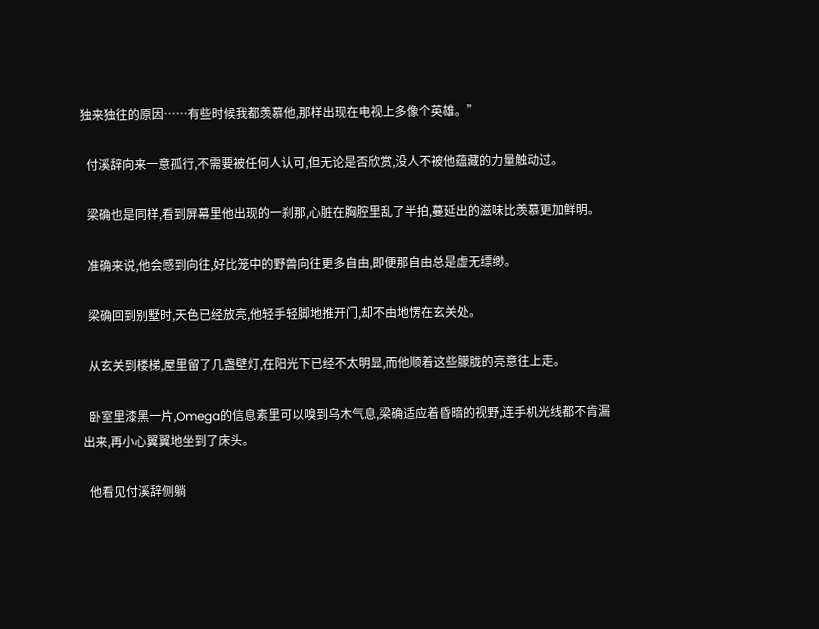独来独往的原因……有些时候我都羡慕他,那样出现在电视上多像个英雄。”

  付溪辞向来一意孤行,不需要被任何人认可,但无论是否欣赏,没人不被他蕴藏的力量触动过。

  梁确也是同样,看到屏幕里他出现的一刹那,心脏在胸腔里乱了半拍,蔓延出的滋味比羡慕更加鲜明。

  准确来说,他会感到向往,好比笼中的野兽向往更多自由,即便那自由总是虚无缥缈。

  梁确回到别墅时,天色已经放亮,他轻手轻脚地推开门,却不由地愣在玄关处。

  从玄关到楼梯,屋里留了几盏壁灯,在阳光下已经不太明显,而他顺着这些朦胧的亮意往上走。

  卧室里漆黑一片,Omega的信息素里可以嗅到乌木气息,梁确适应着昏暗的视野,连手机光线都不肯漏出来,再小心翼翼地坐到了床头。

  他看见付溪辞侧躺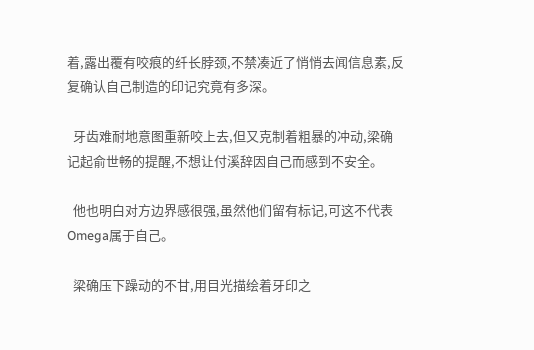着,露出覆有咬痕的纤长脖颈,不禁凑近了悄悄去闻信息素,反复确认自己制造的印记究竟有多深。

  牙齿难耐地意图重新咬上去,但又克制着粗暴的冲动,梁确记起俞世畅的提醒,不想让付溪辞因自己而感到不安全。

  他也明白对方边界感很强,虽然他们留有标记,可这不代表Omega属于自己。

  梁确压下躁动的不甘,用目光描绘着牙印之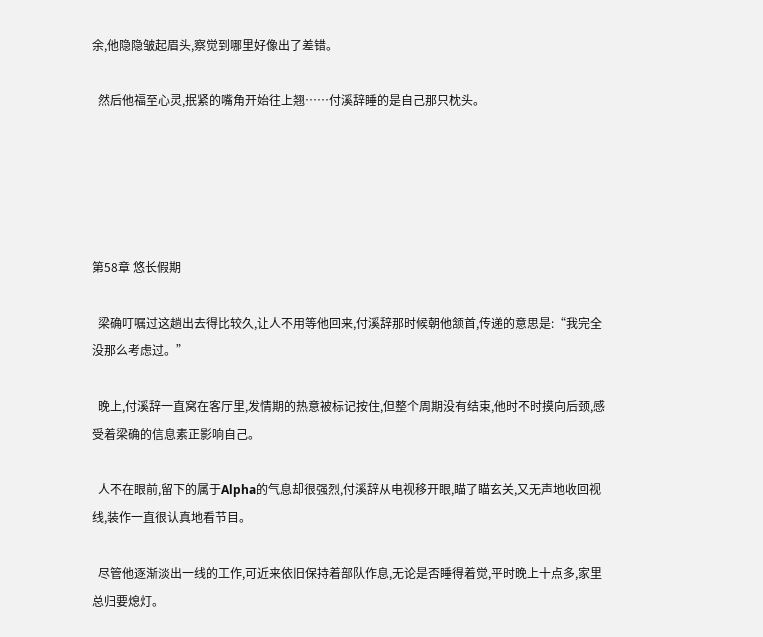余,他隐隐皱起眉头,察觉到哪里好像出了差错。

  然后他福至心灵,抿紧的嘴角开始往上翘……付溪辞睡的是自己那只枕头。





第58章 悠长假期

  梁确叮嘱过这趟出去得比较久,让人不用等他回来,付溪辞那时候朝他颔首,传递的意思是:“我完全没那么考虑过。”

  晚上,付溪辞一直窝在客厅里,发情期的热意被标记按住,但整个周期没有结束,他时不时摸向后颈,感受着梁确的信息素正影响自己。

  人不在眼前,留下的属于Alpha的气息却很强烈,付溪辞从电视移开眼,瞄了瞄玄关,又无声地收回视线,装作一直很认真地看节目。

  尽管他逐渐淡出一线的工作,可近来依旧保持着部队作息,无论是否睡得着觉,平时晚上十点多,家里总归要熄灯。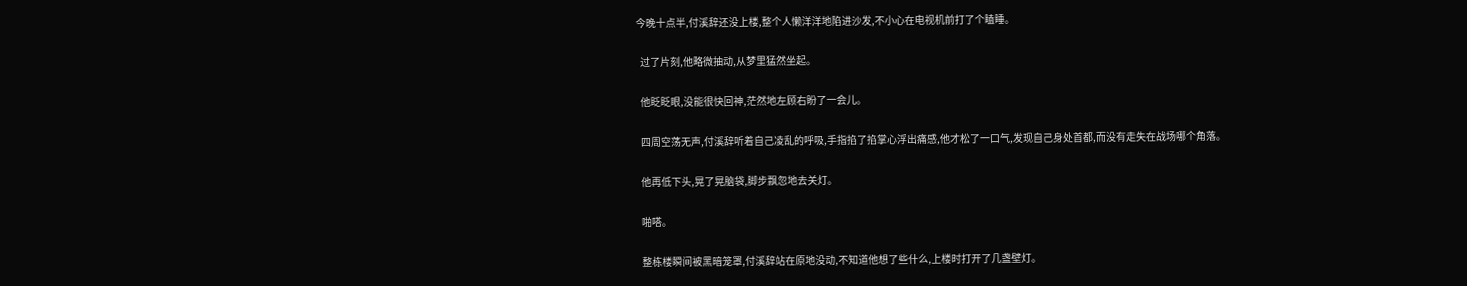今晚十点半,付溪辞还没上楼,整个人懒洋洋地陷进沙发,不小心在电视机前打了个瞌睡。

  过了片刻,他略微抽动,从梦里猛然坐起。

  他眨眨眼,没能很快回神,茫然地左顾右盼了一会儿。

  四周空荡无声,付溪辞听着自己凌乱的呼吸,手指掐了掐掌心浮出痛感,他才松了一口气,发现自己身处首都,而没有走失在战场哪个角落。

  他再低下头,晃了晃脑袋,脚步飘忽地去关灯。

  啪嗒。

  整栋楼瞬间被黑暗笼罩,付溪辞站在原地没动,不知道他想了些什么,上楼时打开了几盏壁灯。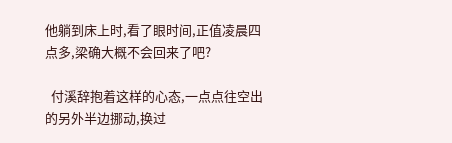他躺到床上时,看了眼时间,正值凌晨四点多,梁确大概不会回来了吧?

  付溪辞抱着这样的心态,一点点往空出的另外半边挪动,换过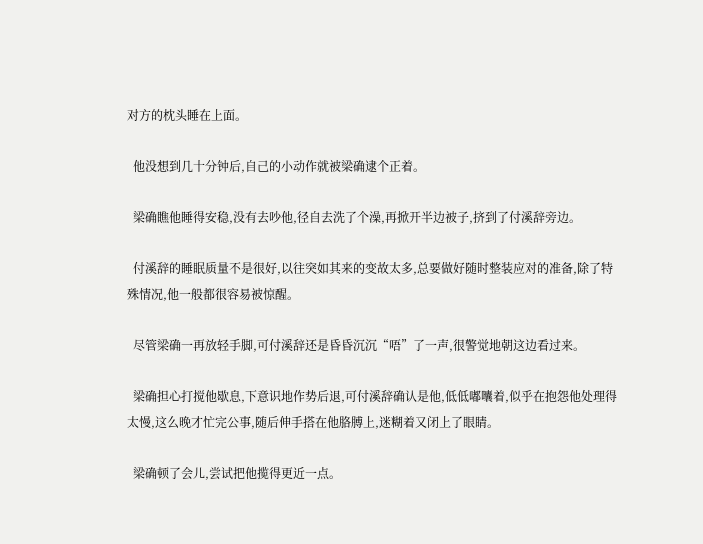对方的枕头睡在上面。

  他没想到几十分钟后,自己的小动作就被梁确逮个正着。

  梁确瞧他睡得安稳,没有去吵他,径自去洗了个澡,再掀开半边被子,挤到了付溪辞旁边。

  付溪辞的睡眠质量不是很好,以往突如其来的变故太多,总要做好随时整装应对的准备,除了特殊情况,他一般都很容易被惊醒。

  尽管梁确一再放轻手脚,可付溪辞还是昏昏沉沉“唔”了一声,很警觉地朝这边看过来。

  梁确担心打搅他歇息,下意识地作势后退,可付溪辞确认是他,低低嘟囔着,似乎在抱怨他处理得太慢,这么晚才忙完公事,随后伸手搭在他胳膊上,迷糊着又闭上了眼睛。

  梁确顿了会儿,尝试把他揽得更近一点。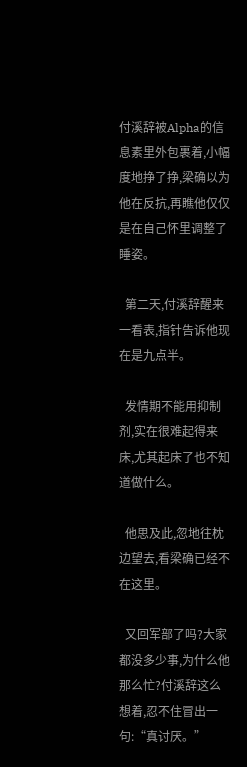付溪辞被Alpha的信息素里外包裹着,小幅度地挣了挣,梁确以为他在反抗,再瞧他仅仅是在自己怀里调整了睡姿。

  第二天,付溪辞醒来一看表,指针告诉他现在是九点半。

  发情期不能用抑制剂,实在很难起得来床,尤其起床了也不知道做什么。

  他思及此,忽地往枕边望去,看梁确已经不在这里。

  又回军部了吗?大家都没多少事,为什么他那么忙?付溪辞这么想着,忍不住冒出一句:“真讨厌。”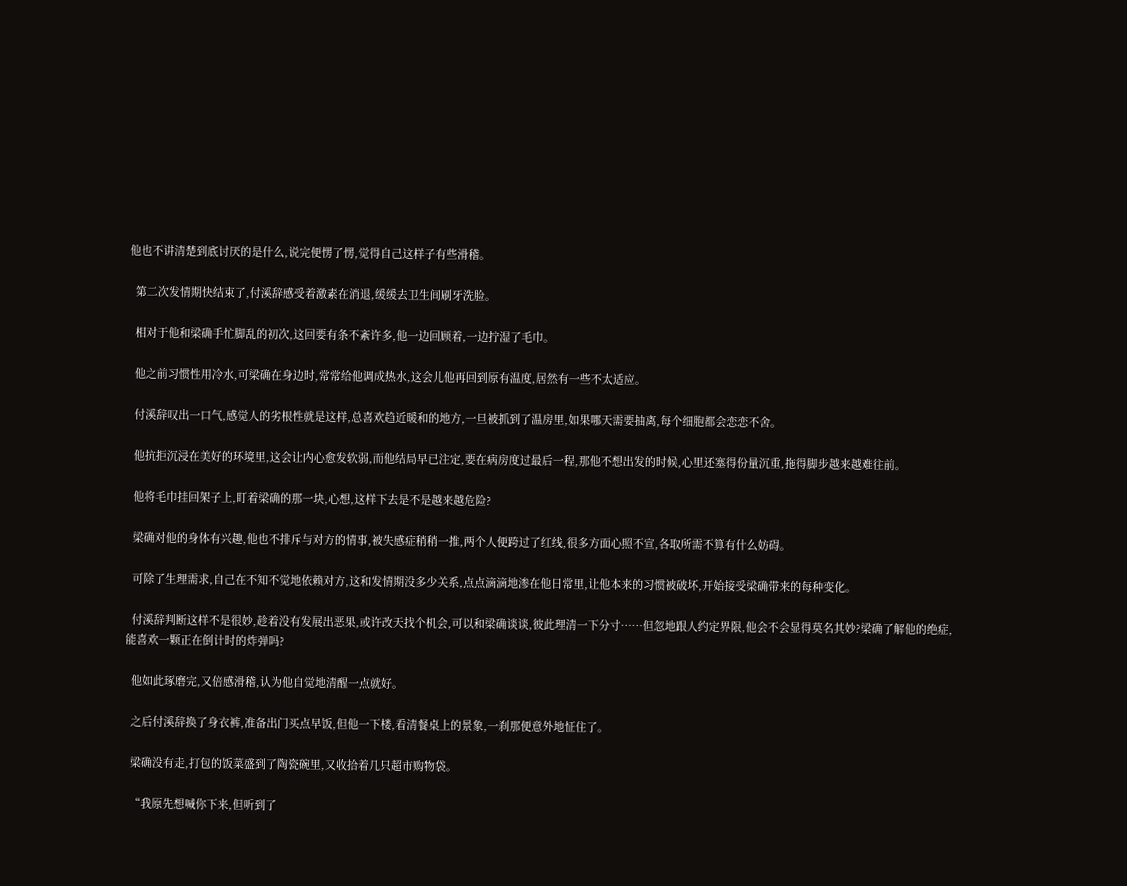他也不讲清楚到底讨厌的是什么,说完便愣了愣,觉得自己这样子有些滑稽。

  第二次发情期快结束了,付溪辞感受着激素在消退,缓缓去卫生间刷牙洗脸。

  相对于他和梁确手忙脚乱的初次,这回要有条不紊许多,他一边回顾着,一边拧湿了毛巾。

  他之前习惯性用冷水,可梁确在身边时,常常给他调成热水,这会儿他再回到原有温度,居然有一些不太适应。

  付溪辞叹出一口气,感觉人的劣根性就是这样,总喜欢趋近暖和的地方,一旦被抓到了温房里,如果哪天需要抽离,每个细胞都会恋恋不舍。

  他抗拒沉浸在美好的环境里,这会让内心愈发软弱,而他结局早已注定,要在病房度过最后一程,那他不想出发的时候,心里还塞得份量沉重,拖得脚步越来越难往前。

  他将毛巾挂回架子上,盯着梁确的那一块,心想,这样下去是不是越来越危险?

  梁确对他的身体有兴趣,他也不排斥与对方的情事,被失感症稍稍一推,两个人便跨过了红线,很多方面心照不宣,各取所需不算有什么妨碍。

  可除了生理需求,自己在不知不觉地依赖对方,这和发情期没多少关系,点点滴滴地渗在他日常里,让他本来的习惯被破坏,开始接受梁确带来的每种变化。

  付溪辞判断这样不是很妙,趁着没有发展出恶果,或许改天找个机会,可以和梁确谈谈,彼此理清一下分寸……但忽地跟人约定界限,他会不会显得莫名其妙?梁确了解他的绝症,能喜欢一颗正在倒计时的炸弹吗?

  他如此琢磨完,又倍感滑稽,认为他自觉地清醒一点就好。

  之后付溪辞换了身衣裤,准备出门买点早饭,但他一下楼,看清餐桌上的景象,一刹那便意外地怔住了。

  梁确没有走,打包的饭菜盛到了陶瓷碗里,又收拾着几只超市购物袋。

  “我原先想喊你下来,但听到了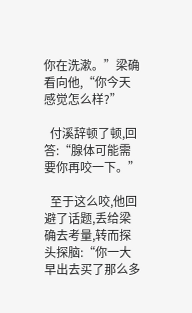你在洗漱。”梁确看向他,“你今天感觉怎么样?”

  付溪辞顿了顿,回答:“腺体可能需要你再咬一下。”

  至于这么咬,他回避了话题,丢给梁确去考量,转而探头探脑:“你一大早出去买了那么多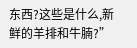东西?这些是什么,新鲜的羊排和牛腩?”